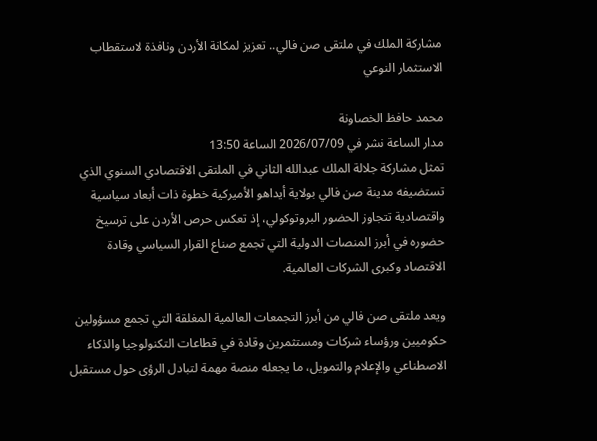مشاركة الملك في ملتقى صن فالي.. تعزيز لمكانة الأردن ونافذة لاستقطاب الاستثمار النوعي

محمد حافظ الخصاونة
مدار الساعة نشر في 2026/07/09 الساعة 13:50
تمثل مشاركة جلالة الملك عبدالله الثاني في الملتقى الاقتصادي السنوي الذي تستضيفه مدينة صن فالي بولاية أيداهو الأميركية خطوة ذات أبعاد سياسية واقتصادية تتجاوز الحضور البروتوكولي، إذ تعكس حرص الأردن على ترسيخ حضوره في أبرز المنصات الدولية التي تجمع صناع القرار السياسي وقادة الاقتصاد وكبرى الشركات العالمية.

ويعد ملتقى صن فالي من أبرز التجمعات العالمية المغلقة التي تجمع مسؤولين حكوميين ورؤساء شركات ومستثمرين وقادة في قطاعات التكنولوجيا والذكاء الاصطناعي والإعلام والتمويل، ما يجعله منصة مهمة لتبادل الرؤى حول مستقبل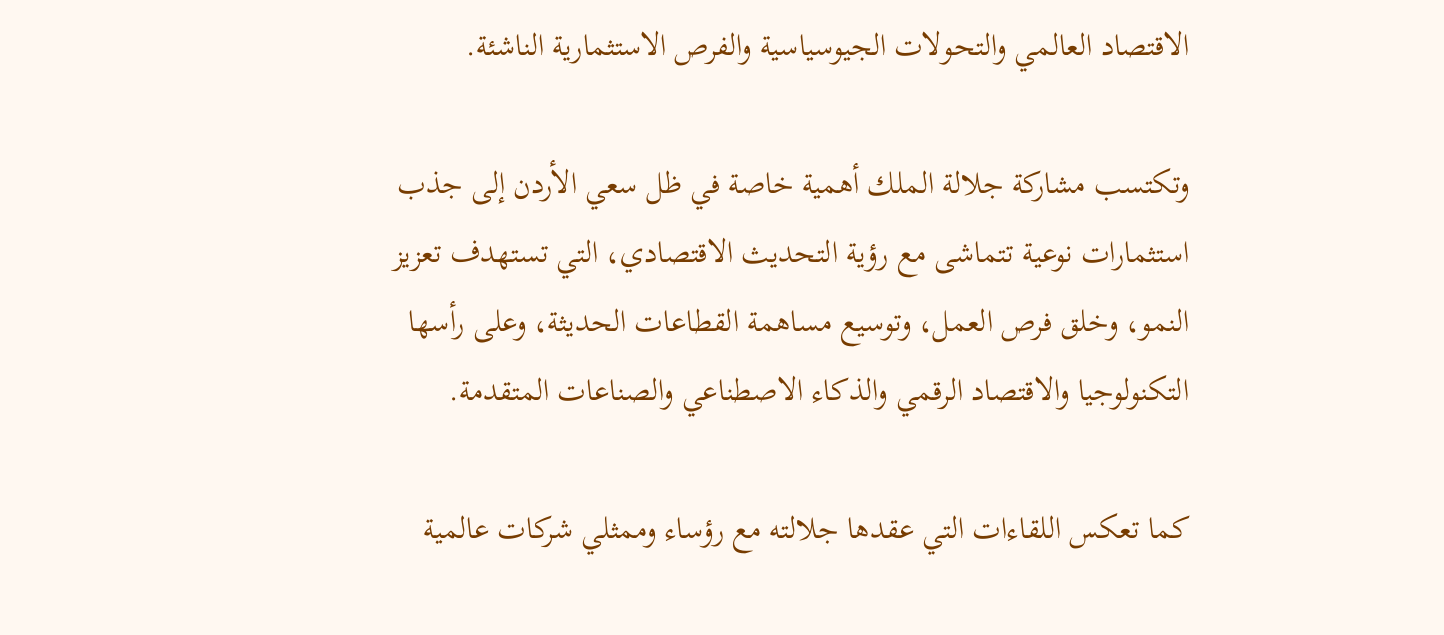الاقتصاد العالمي والتحولات الجيوسياسية والفرص الاستثمارية الناشئة.

وتكتسب مشاركة جلالة الملك أهمية خاصة في ظل سعي الأردن إلى جذب استثمارات نوعية تتماشى مع رؤية التحديث الاقتصادي، التي تستهدف تعزيز النمو، وخلق فرص العمل، وتوسيع مساهمة القطاعات الحديثة، وعلى رأسها التكنولوجيا والاقتصاد الرقمي والذكاء الاصطناعي والصناعات المتقدمة.

كما تعكس اللقاءات التي عقدها جلالته مع رؤساء وممثلي شركات عالمية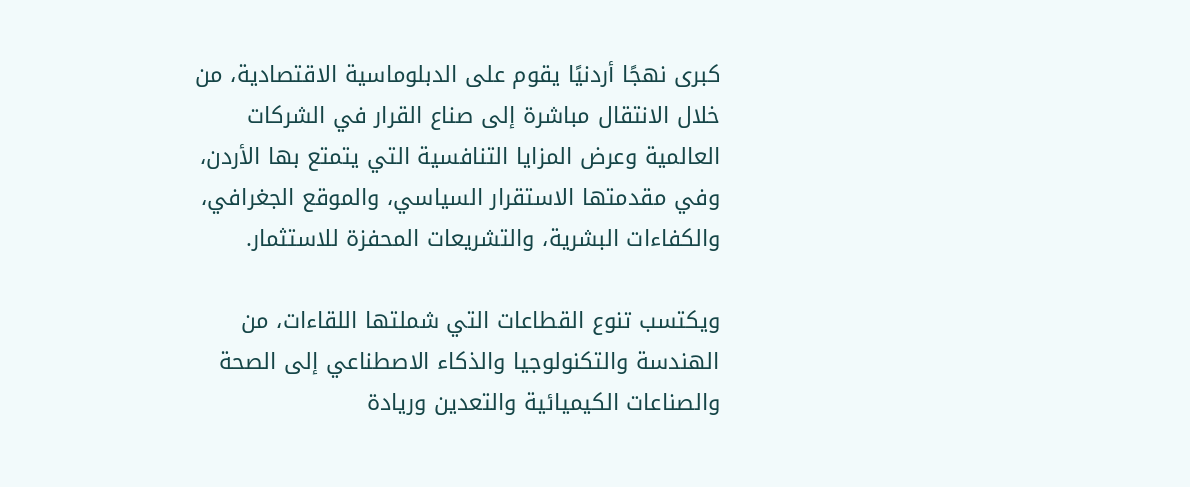كبرى نهجًا أردنيًا يقوم على الدبلوماسية الاقتصادية، من خلال الانتقال مباشرة إلى صناع القرار في الشركات العالمية وعرض المزايا التنافسية التي يتمتع بها الأردن، وفي مقدمتها الاستقرار السياسي، والموقع الجغرافي، والكفاءات البشرية، والتشريعات المحفزة للاستثمار.

ويكتسب تنوع القطاعات التي شملتها اللقاءات، من الهندسة والتكنولوجيا والذكاء الاصطناعي إلى الصحة والصناعات الكيميائية والتعدين وريادة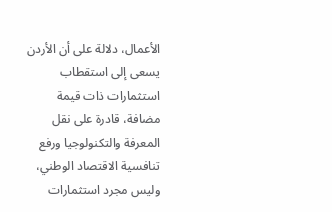الأعمال، دلالة على أن الأردن يسعى إلى استقطاب استثمارات ذات قيمة مضافة، قادرة على نقل المعرفة والتكنولوجيا ورفع تنافسية الاقتصاد الوطني، وليس مجرد استثمارات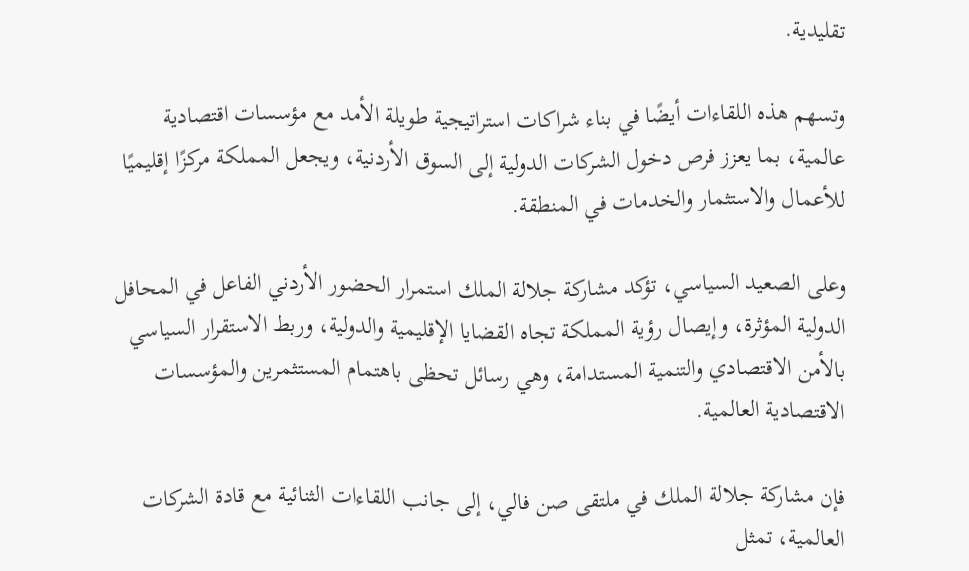تقليدية.

وتسهم هذه اللقاءات أيضًا في بناء شراكات استراتيجية طويلة الأمد مع مؤسسات اقتصادية عالمية، بما يعزز فرص دخول الشركات الدولية إلى السوق الأردنية، ويجعل المملكة مركزًا إقليميًا للأعمال والاستثمار والخدمات في المنطقة.

وعلى الصعيد السياسي، تؤكد مشاركة جلالة الملك استمرار الحضور الأردني الفاعل في المحافل الدولية المؤثرة، وإيصال رؤية المملكة تجاه القضايا الإقليمية والدولية، وربط الاستقرار السياسي بالأمن الاقتصادي والتنمية المستدامة، وهي رسائل تحظى باهتمام المستثمرين والمؤسسات الاقتصادية العالمية.

فإن مشاركة جلالة الملك في ملتقى صن فالي، إلى جانب اللقاءات الثنائية مع قادة الشركات العالمية، تمثل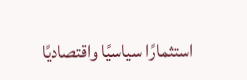استثمارًا سياسيًا واقتصاديًا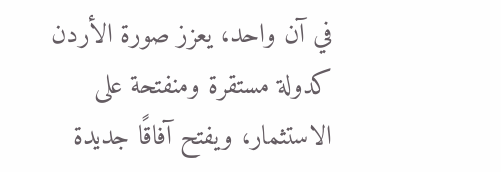في آن واحد، يعزز صورة الأردن كدولة مستقرة ومنفتحة على الاستثمار، ويفتح آفاقًا جديدة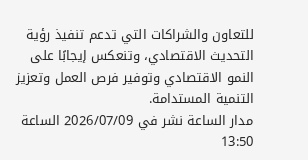للتعاون والشراكات التي تدعم تنفيذ رؤية التحديث الاقتصادي، وتنعكس إيجابًا على النمو الاقتصادي وتوفير فرص العمل وتعزيز التنمية المستدامة.
مدار الساعة نشر في 2026/07/09 الساعة 13:50